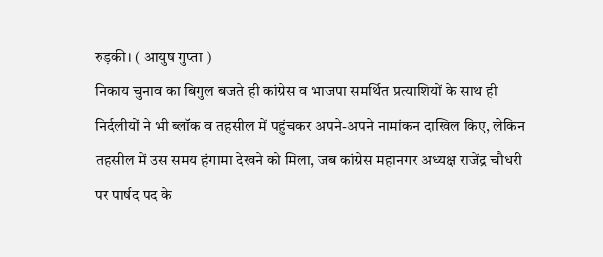रुड़की। ( आयुष गुप्ता )
निकाय चुनाव का बिगुल बजते ही कांग्रेस व भाजपा समर्थित प्रत्याशियों के साथ ही निर्दलीयों ने भी ब्लॉक व तहसील में पहुंचकर अपने-अपने नामांकन दाखिल किए, लेकिन तहसील में उस समय हंगामा देखने को मिला, जब कांग्रेस महानगर अध्यक्ष राजेंद्र चौधरी पर पार्षद पद के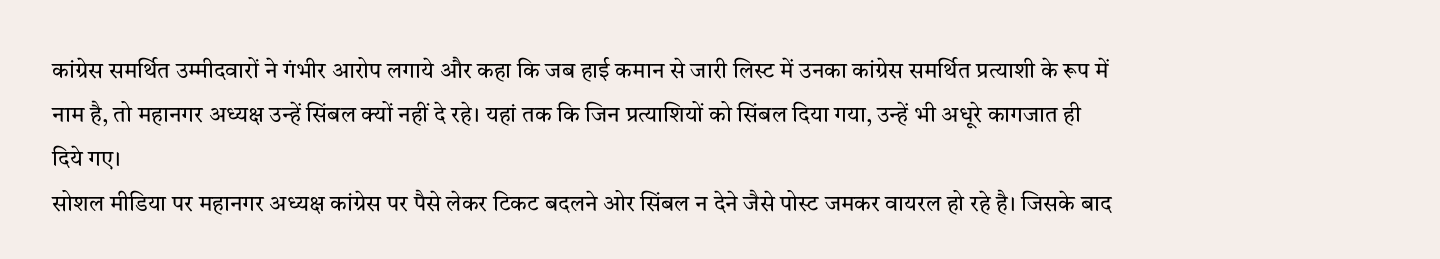कांग्रेस समर्थित उम्मीदवारों ने गंभीर आरोप लगाये और कहा कि जब हाई कमान से जारी लिस्ट में उनका कांग्रेस समर्थित प्रत्याशी के रूप में नाम है, तो महानगर अध्यक्ष उन्हें सिंबल क्यों नहीं दे रहे। यहां तक कि जिन प्रत्याशियों को सिंबल दिया गया, उन्हें भी अधूरे कागजात ही दिये गए।
सोशल मीडिया पर महानगर अध्यक्ष कांग्रेस पर पैसे लेकर टिकट बदलने ओर सिंबल न देने जैसे पोस्ट जमकर वायरल हो रहे है। जिसके बाद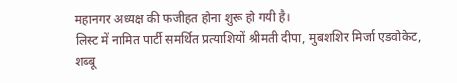महानगर अध्यक्ष की फजीहत होना शुरू हो गयी है।
लिस्ट में नामित पार्टी समर्थित प्रत्याशियों श्रीमती दीपा, मुबशशिर मिर्जा एडवोकेट, शब्बू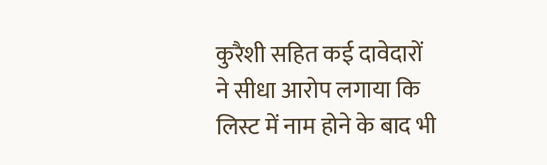कुरैशी सहित कई दावेदारों ने सीधा आरोप लगाया कि लिस्ट में नाम होने के बाद भी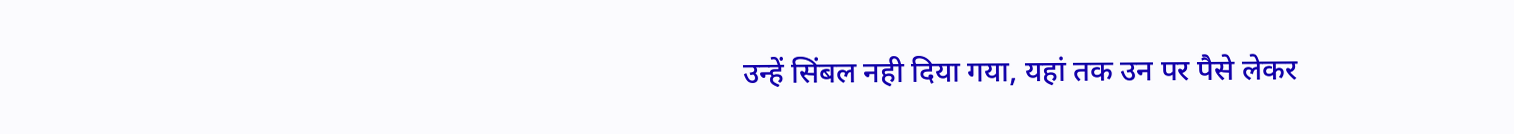उन्हें सिंबल नही दिया गया, यहां तक उन पर पैसे लेकर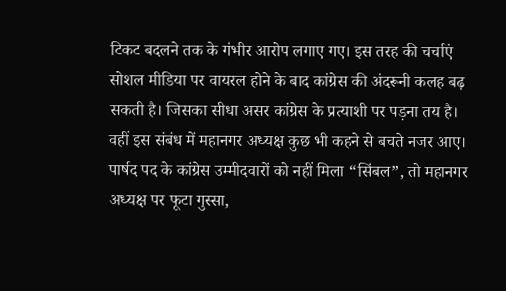टिकट बदलने तक के गंभीर आरोप लगाए गए। इस तरह की चर्चाएं सोशल मीडिया पर वायरल होने के बाद कांग्रेस की अंदरूनी कलह बढ़ सकती है। जिसका सीधा असर कांग्रेस के प्रत्याशी पर पड़ना तय है।
वहीं इस संबंध में महानगर अध्यक्ष कुछ भी कहने से बचते नजर आए।
पार्षद पद के कांग्रेस उम्मीदवारों को नहीं मिला “सिंबल”, तो महानगर अध्यक्ष पर फूटा गुस्सा,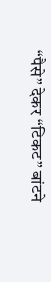“पैसे” देकर “टिकट” बांटने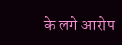के लगे आरोप